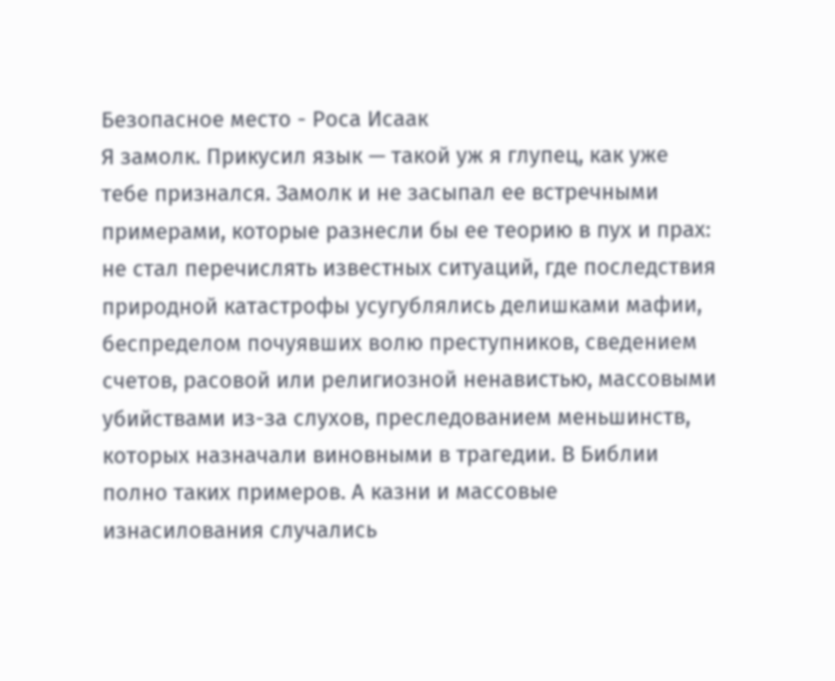Безопасное место - Роса Исаак
Я замолк. Прикусил язык — такой уж я глупец, как уже тебе признался. Замолк и не засыпал ее встречными примерами, которые разнесли бы ее теорию в пух и прах: не стал перечислять известных ситуаций, где последствия природной катастрофы усугублялись делишками мафии, беспределом почуявших волю преступников, сведением счетов, расовой или религиозной ненавистью, массовыми убийствами из-за слухов, преследованием меньшинств, которых назначали виновными в трагедии. В Библии полно таких примеров. А казни и массовые изнасилования случались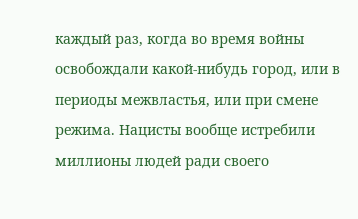каждый раз, когда во время войны освобождали какой-нибудь город, или в периоды межвластья, или при смене режима. Нацисты вообще истребили миллионы людей ради своего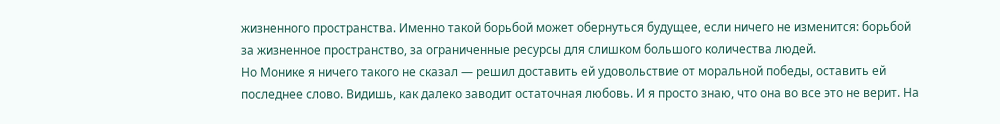жизненного пространства. Именно такой борьбой может обернуться будущее, если ничего не изменится: борьбой за жизненное пространство, за ограниченные ресурсы для слишком большого количества людей.
Но Монике я ничего такого не сказал — решил доставить ей удовольствие от моральной победы, оставить ей последнее слово. Видишь, как далеко заводит остаточная любовь. И я просто знаю, что она во все это не верит. На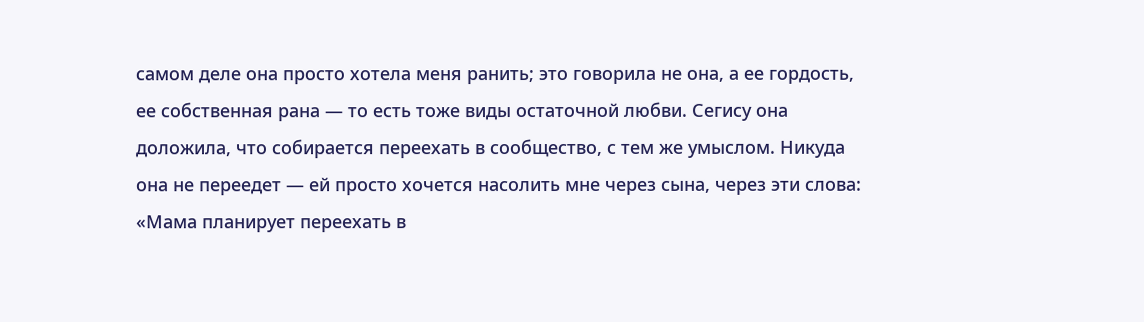самом деле она просто хотела меня ранить; это говорила не она, а ее гордость, ее собственная рана — то есть тоже виды остаточной любви. Сегису она доложила, что собирается переехать в сообщество, с тем же умыслом. Никуда она не переедет — ей просто хочется насолить мне через сына, через эти слова: «Мама планирует переехать в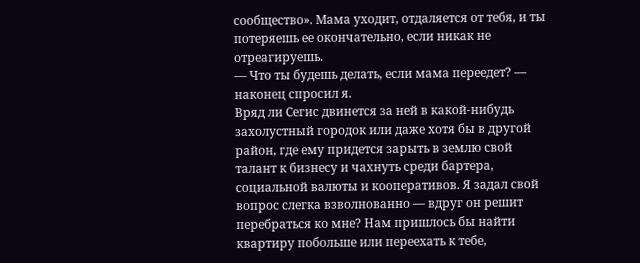сообщество». Мама уходит, отдаляется от тебя, и ты потеряешь ее окончательно, если никак не отреагируешь.
— Что ты будешь делать, если мама переедет? — наконец спросил я.
Вряд ли Сегис двинется за ней в какой-нибудь захолустный городок или даже хотя бы в другой район, где ему придется зарыть в землю свой талант к бизнесу и чахнуть среди бартера, социальной валюты и кооперативов. Я задал свой вопрос слегка взволнованно — вдруг он решит перебраться ко мне? Нам пришлось бы найти квартиру побольше или переехать к тебе,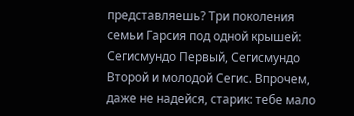представляешь? Три поколения семьи Гарсия под одной крышей: Сегисмундо Первый, Сегисмундо Второй и молодой Сегис. Впрочем, даже не надейся, старик: тебе мало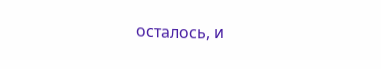осталось, и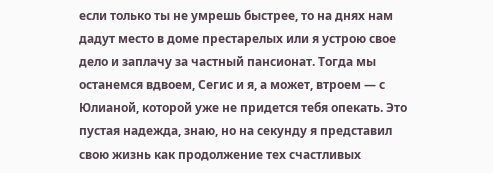если только ты не умрешь быстрее, то на днях нам дадут место в доме престарелых или я устрою свое дело и заплачу за частный пансионат. Тогда мы останемся вдвоем, Сегис и я, а может, втроем — с Юлианой, которой уже не придется тебя опекать. Это пустая надежда, знаю, но на секунду я представил свою жизнь как продолжение тех счастливых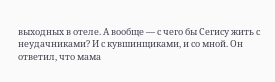выходных в отеле. А вообще — с чего бы Сегису жить с неудачниками? И с кувшинщиками, и со мной. Он ответил, что мама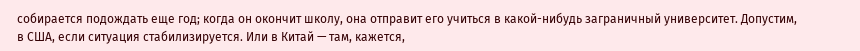собирается подождать еще год; когда он окончит школу, она отправит его учиться в какой-нибудь заграничный университет. Допустим, в США, если ситуация стабилизируется. Или в Китай — там, кажется,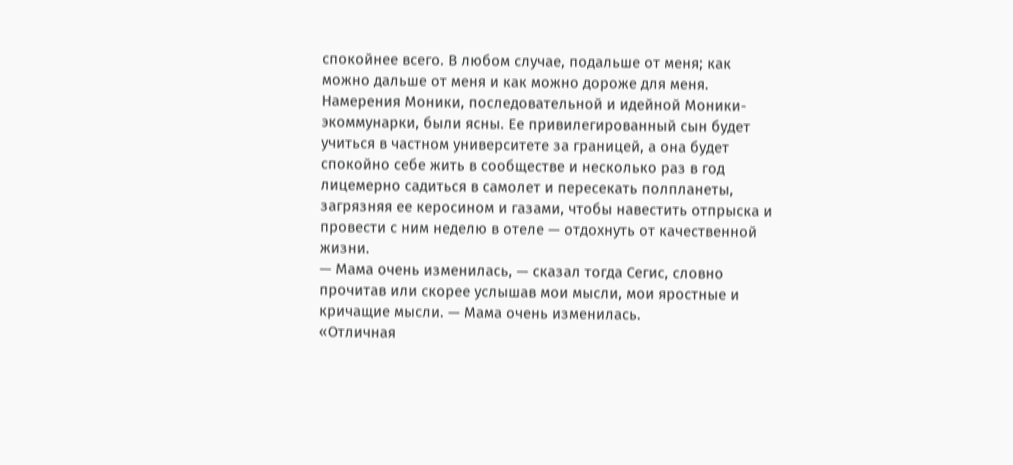спокойнее всего. В любом случае, подальше от меня; как можно дальше от меня и как можно дороже для меня.
Намерения Моники, последовательной и идейной Моники-экоммунарки, были ясны. Ее привилегированный сын будет учиться в частном университете за границей, а она будет спокойно себе жить в сообществе и несколько раз в год лицемерно садиться в самолет и пересекать полпланеты, загрязняя ее керосином и газами, чтобы навестить отпрыска и провести с ним неделю в отеле — отдохнуть от качественной жизни.
— Мама очень изменилась, — сказал тогда Сегис, словно прочитав или скорее услышав мои мысли, мои яростные и кричащие мысли. — Мама очень изменилась.
«Отличная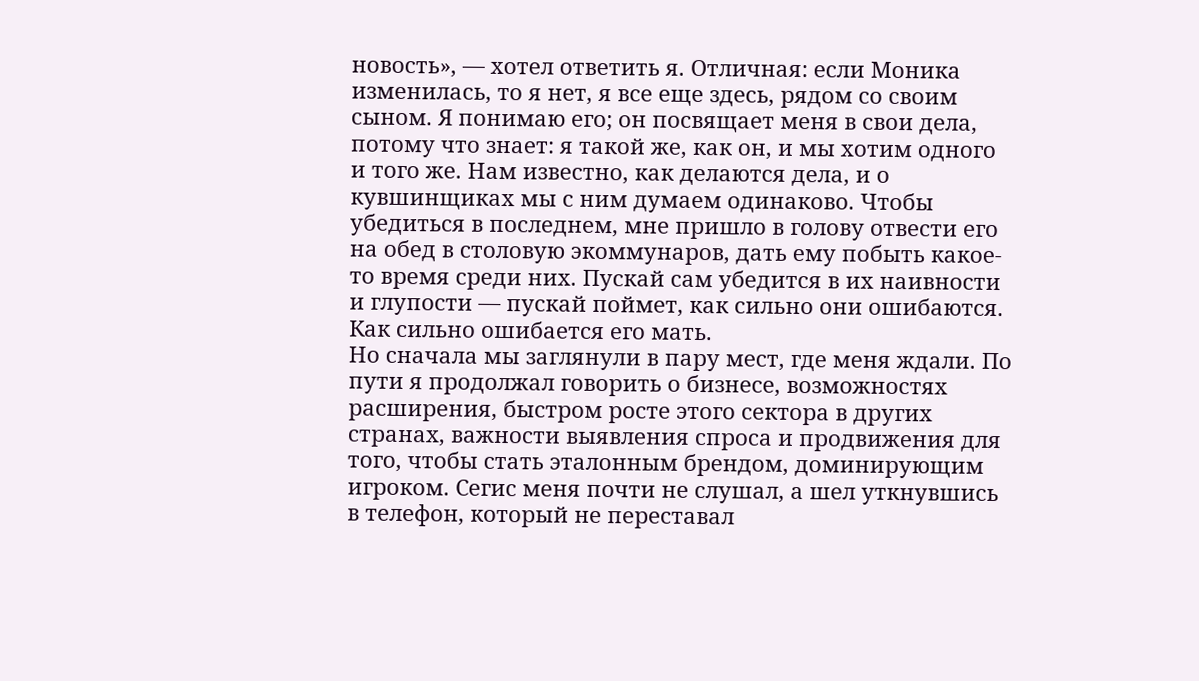новость», — хотел ответить я. Отличная: если Моника изменилась, то я нет, я все еще здесь, рядом со своим сыном. Я понимаю его; он посвящает меня в свои дела, потому что знает: я такой же, как он, и мы хотим одного и того же. Нам известно, как делаются дела, и о кувшинщиках мы с ним думаем одинаково. Чтобы убедиться в последнем, мне пришло в голову отвести его на обед в столовую экоммунаров, дать ему побыть какое-то время среди них. Пускай сам убедится в их наивности и глупости — пускай поймет, как сильно они ошибаются. Как сильно ошибается его мать.
Но сначала мы заглянули в пару мест, где меня ждали. По пути я продолжал говорить о бизнесе, возможностях расширения, быстром росте этого сектора в других странах, важности выявления спроса и продвижения для того, чтобы стать эталонным брендом, доминирующим игроком. Сегис меня почти не слушал, а шел уткнувшись в телефон, который не переставал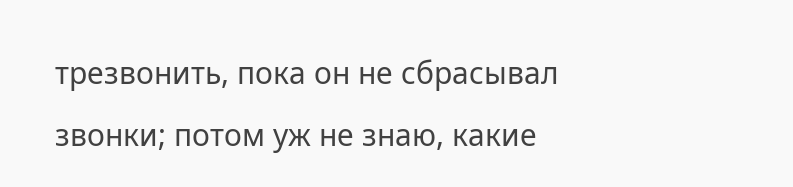трезвонить, пока он не сбрасывал звонки; потом уж не знаю, какие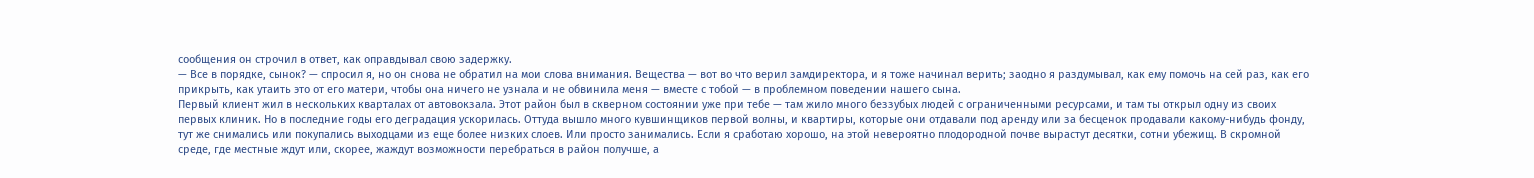сообщения он строчил в ответ, как оправдывал свою задержку.
— Все в порядке, сынок? — спросил я, но он снова не обратил на мои слова внимания. Вещества — вот во что верил замдиректора, и я тоже начинал верить; заодно я раздумывал, как ему помочь на сей раз, как его прикрыть, как утаить это от его матери, чтобы она ничего не узнала и не обвинила меня — вместе с тобой — в проблемном поведении нашего сына.
Первый клиент жил в нескольких кварталах от автовокзала. Этот район был в скверном состоянии уже при тебе — там жило много беззубых людей с ограниченными ресурсами, и там ты открыл одну из своих первых клиник. Но в последние годы его деградация ускорилась. Оттуда вышло много кувшинщиков первой волны, и квартиры, которые они отдавали под аренду или за бесценок продавали какому-нибудь фонду, тут же снимались или покупались выходцами из еще более низких слоев. Или просто занимались. Если я сработаю хорошо, на этой невероятно плодородной почве вырастут десятки, сотни убежищ. В скромной среде, где местные ждут или, скорее, жаждут возможности перебраться в район получше, а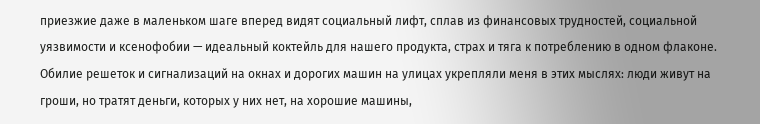приезжие даже в маленьком шаге вперед видят социальный лифт, сплав из финансовых трудностей, социальной уязвимости и ксенофобии — идеальный коктейль для нашего продукта, страх и тяга к потреблению в одном флаконе. Обилие решеток и сигнализаций на окнах и дорогих машин на улицах укрепляли меня в этих мыслях: люди живут на гроши, но тратят деньги, которых у них нет, на хорошие машины,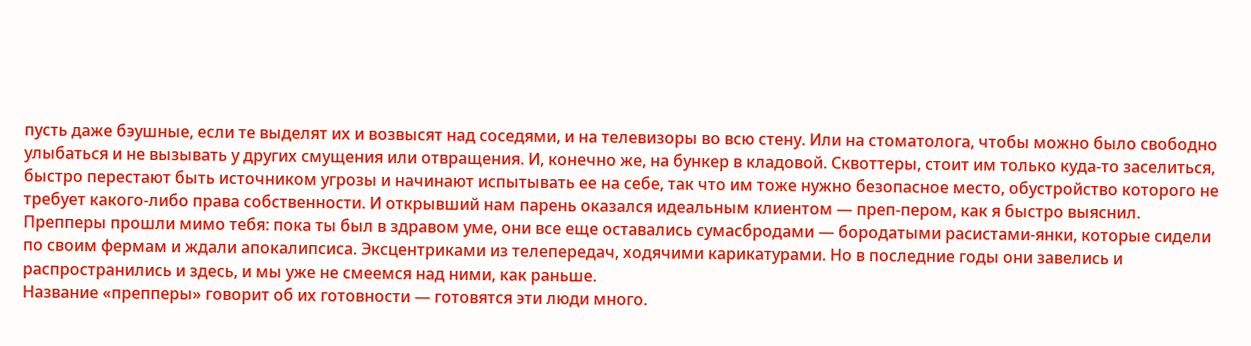пусть даже бэушные, если те выделят их и возвысят над соседями, и на телевизоры во всю стену. Или на стоматолога, чтобы можно было свободно улыбаться и не вызывать у других смущения или отвращения. И, конечно же, на бункер в кладовой. Сквоттеры, стоит им только куда-то заселиться, быстро перестают быть источником угрозы и начинают испытывать ее на себе, так что им тоже нужно безопасное место, обустройство которого не требует какого-либо права собственности. И открывший нам парень оказался идеальным клиентом — преп-пером, как я быстро выяснил.
Препперы прошли мимо тебя: пока ты был в здравом уме, они все еще оставались сумасбродами — бородатыми расистами-янки, которые сидели по своим фермам и ждали апокалипсиса. Эксцентриками из телепередач, ходячими карикатурами. Но в последние годы они завелись и распространились и здесь, и мы уже не смеемся над ними, как раньше.
Название «препперы» говорит об их готовности — готовятся эти люди много.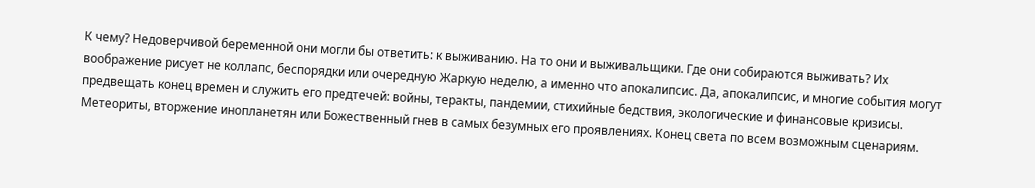К чему? Недоверчивой беременной они могли бы ответить: к выживанию. На то они и выживальщики. Где они собираются выживать? Их воображение рисует не коллапс, беспорядки или очередную Жаркую неделю, а именно что апокалипсис. Да, апокалипсис, и многие события могут предвещать конец времен и служить его предтечей: войны, теракты, пандемии, стихийные бедствия, экологические и финансовые кризисы. Метеориты, вторжение инопланетян или Божественный гнев в самых безумных его проявлениях. Конец света по всем возможным сценариям.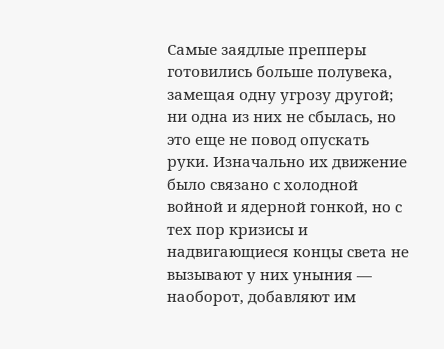Самые заядлые препперы готовились больше полувека, замещая одну угрозу другой; ни одна из них не сбылась, но это еще не повод опускать руки. Изначально их движение было связано с холодной войной и ядерной гонкой, но с тех пор кризисы и надвигающиеся концы света не вызывают у них уныния — наоборот, добавляют им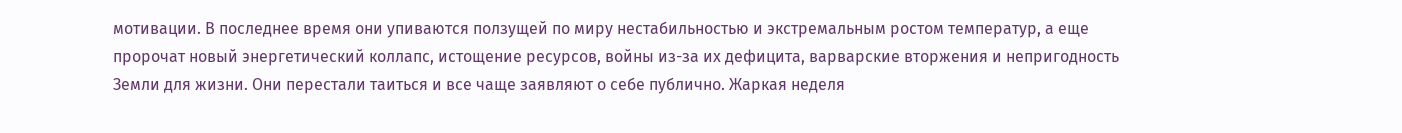мотивации. В последнее время они упиваются ползущей по миру нестабильностью и экстремальным ростом температур, а еще пророчат новый энергетический коллапс, истощение ресурсов, войны из-за их дефицита, варварские вторжения и непригодность Земли для жизни. Они перестали таиться и все чаще заявляют о себе публично. Жаркая неделя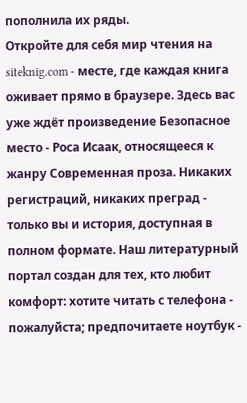пополнила их ряды.
Откройте для себя мир чтения на siteknig.com - месте, где каждая книга оживает прямо в браузере. Здесь вас уже ждёт произведение Безопасное место - Роса Исаак, относящееся к жанру Современная проза. Никаких регистраций, никаких преград - только вы и история, доступная в полном формате. Наш литературный портал создан для тех, кто любит комфорт: хотите читать с телефона - пожалуйста; предпочитаете ноутбук -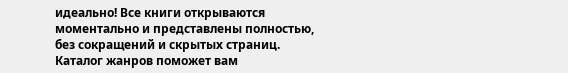идеально! Все книги открываются моментально и представлены полностью, без сокращений и скрытых страниц. Каталог жанров поможет вам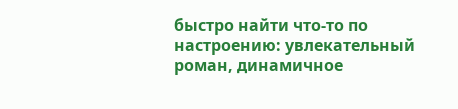быстро найти что-то по настроению: увлекательный роман, динамичное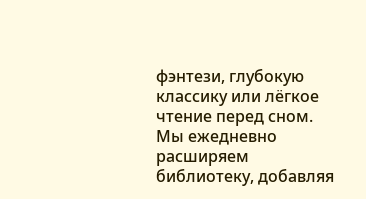фэнтези, глубокую классику или лёгкое чтение перед сном. Мы ежедневно расширяем библиотеку, добавляя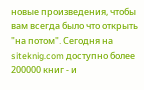новые произведения, чтобы вам всегда было что открыть "на потом". Сегодня на siteknig.com доступно более 200000 книг - и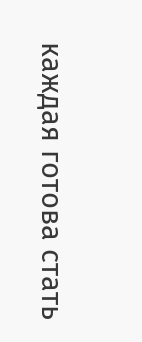каждая готова стать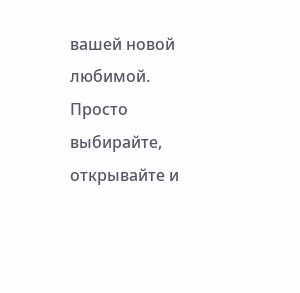вашей новой любимой. Просто выбирайте, открывайте и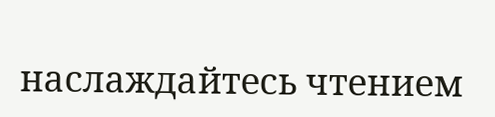наслаждайтесь чтением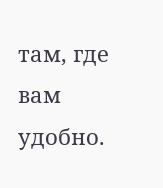там, где вам удобно.